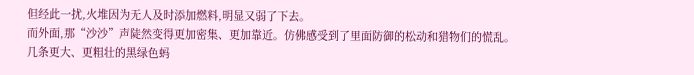但经此一扰,火堆因为无人及时添加燃料,明显又弱了下去。
而外面,那“沙沙”声陡然变得更加密集、更加靠近。仿佛感受到了里面防御的松动和猎物们的慌乱。
几条更大、更粗壮的黑绿色蚂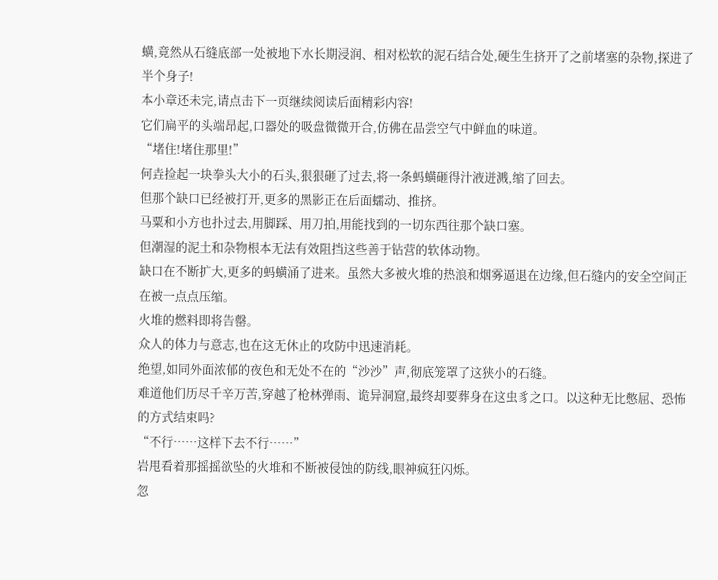蟥,竟然从石缝底部一处被地下水长期浸润、相对松软的泥石结合处,硬生生挤开了之前堵塞的杂物,探进了半个身子!
本小章还未完,请点击下一页继续阅读后面精彩内容!
它们扁平的头端昂起,口器处的吸盘微微开合,仿佛在品尝空气中鲜血的味道。
“堵住!堵住那里!”
何垚捡起一块拳头大小的石头,狠狠砸了过去,将一条蚂蟥砸得汁液迸溅,缩了回去。
但那个缺口已经被打开,更多的黑影正在后面蠕动、推挤。
马粟和小方也扑过去,用脚踩、用刀拍,用能找到的一切东西往那个缺口塞。
但潮湿的泥土和杂物根本无法有效阻挡这些善于钻营的软体动物。
缺口在不断扩大,更多的蚂蟥涌了进来。虽然大多被火堆的热浪和烟雾逼退在边缘,但石缝内的安全空间正在被一点点压缩。
火堆的燃料即将告罄。
众人的体力与意志,也在这无休止的攻防中迅速消耗。
绝望,如同外面浓郁的夜色和无处不在的“沙沙”声,彻底笼罩了这狭小的石缝。
难道他们历尽千辛万苦,穿越了枪林弹雨、诡异洞窟,最终却要葬身在这虫豸之口。以这种无比憋屈、恐怖的方式结束吗?
“不行……这样下去不行……”
岩甩看着那摇摇欲坠的火堆和不断被侵蚀的防线,眼神疯狂闪烁。
忽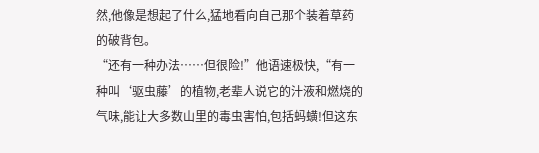然,他像是想起了什么,猛地看向自己那个装着草药的破背包。
“还有一种办法……但很险!”他语速极快,“有一种叫‘驱虫藤’的植物,老辈人说它的汁液和燃烧的气味,能让大多数山里的毒虫害怕,包括蚂蟥!但这东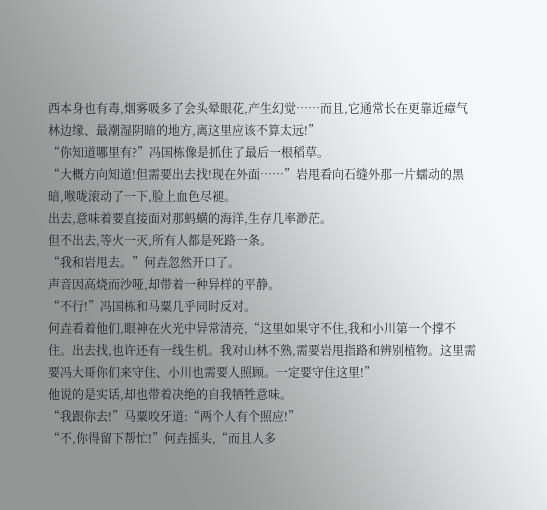西本身也有毒,烟雾吸多了会头晕眼花,产生幻觉……而且,它通常长在更靠近瘴气林边缘、最潮湿阴暗的地方,离这里应该不算太远!”
“你知道哪里有?”冯国栋像是抓住了最后一根稻草。
“大概方向知道!但需要出去找!现在外面……”岩甩看向石缝外那一片蠕动的黑暗,喉咙滚动了一下,脸上血色尽褪。
出去,意味着要直接面对那蚂蟥的海洋,生存几率渺茫。
但不出去,等火一灭,所有人都是死路一条。
“我和岩甩去。”何垚忽然开口了。
声音因高烧而沙哑,却带着一种异样的平静。
“不行!”冯国栋和马粟几乎同时反对。
何垚看着他们,眼神在火光中异常清亮,“这里如果守不住,我和小川第一个撑不住。出去找,也许还有一线生机。我对山林不熟,需要岩甩指路和辨别植物。这里需要冯大哥你们来守住、小川也需要人照顾。一定要守住这里!”
他说的是实话,却也带着决绝的自我牺牲意味。
“我跟你去!”马粟咬牙道:“两个人有个照应!”
“不,你得留下帮忙!”何垚摇头,“而且人多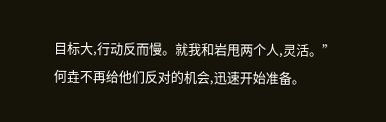目标大,行动反而慢。就我和岩甩两个人,灵活。”
何垚不再给他们反对的机会,迅速开始准备。